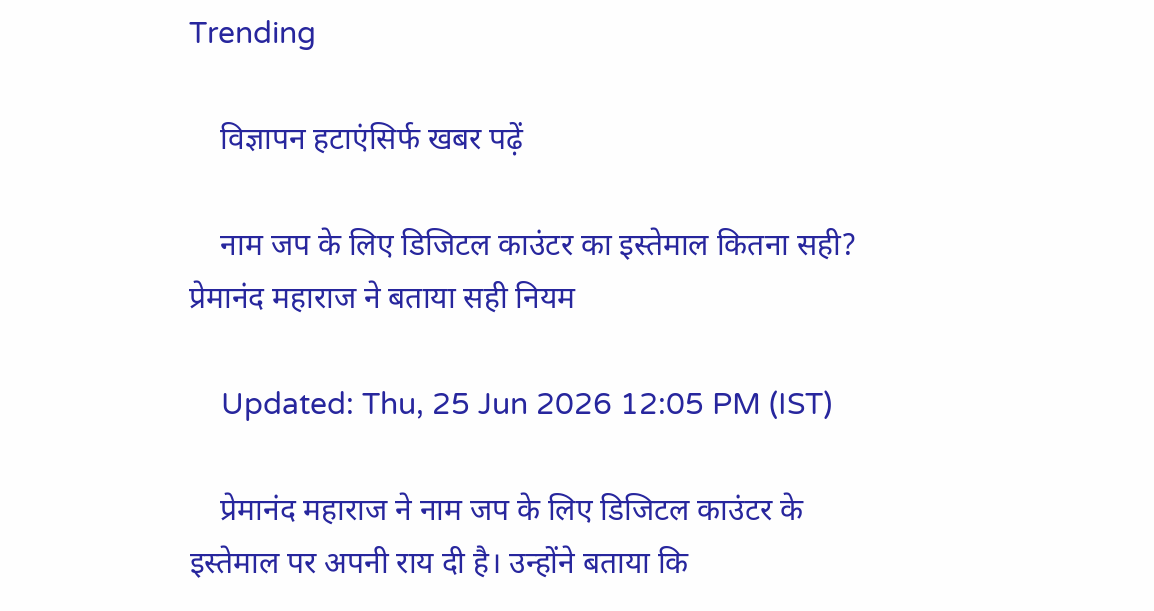Trending

    विज्ञापन हटाएंसिर्फ खबर पढ़ें

    नाम जप के लिए डिजिटल काउंटर का इस्तेमाल कितना सही? प्रेमानंद महाराज ने बताया सही नियम

    Updated: Thu, 25 Jun 2026 12:05 PM (IST)

    प्रेमानंद महाराज ने नाम जप के लिए डिजिटल काउंटर के इस्तेमाल पर अपनी राय दी है। उन्होंने बताया कि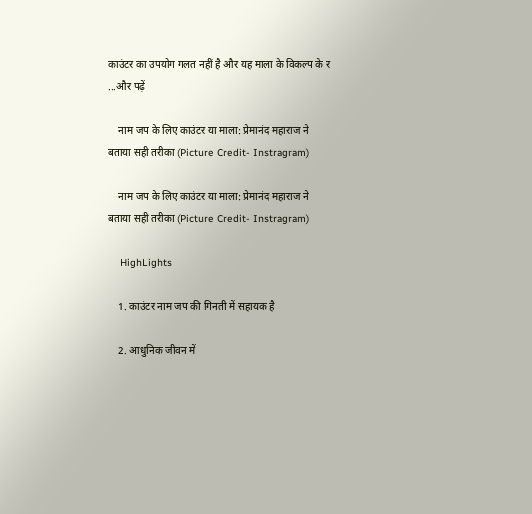काउंटर का उपयोग गलत नहीं है और यह माला के विकल्प के र ...और पढ़ें

    नाम जप के लिए काउंटर या माला: प्रेमानंद महाराज ने बताया सही तरीका (Picture Credit- Instragram)

    नाम जप के लिए काउंटर या माला: प्रेमानंद महाराज ने बताया सही तरीका (Picture Credit- Instragram)

    HighLights

    1. काउंटर नाम जप की गिनती में सहायक है

    2. आधुनिक जीवन में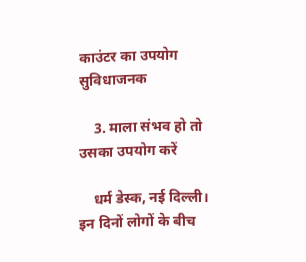काउंटर का उपयोग सुविधाजनक

    3. माला संभव हो तो उसका उपयोग करें

    धर्म डेस्क, नई दिल्ली। इन दिनों लोगों के बीच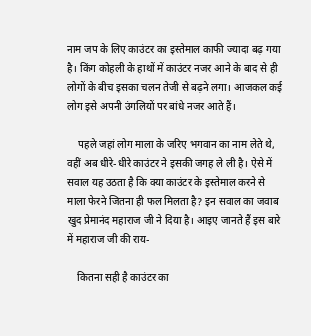नाम जप के लिए काउंटर का इस्तेमाल काफी ज्यादा बढ़ गया है। किंग कोहली के हाथों में काउंटर नजर आने के बाद से ही लोगों के बीच इसका चलन तेजी से बढ़ने लगा। आजकल कई लोग इसे अपनी उंगलियों पर बांधे नजर आते हैं।

    पहले जहां लोग माला के जरिए भगवान का नाम लेते थे, वहीं अब धीरे-धीरे काउंटर ने इसकी जगह ले ली है। ऐसे में सवाल यह उठता है कि क्या काउंटर के इस्तेमाल करने से माला फेरने जितना ही फल मिलता है? इन सवाल का जवाब खुद प्रेमानंद महाराज जी ने दिया है। आइए जानते हैं इस बारे में महाराज जी की राय-

    कितना सही है काउंटर का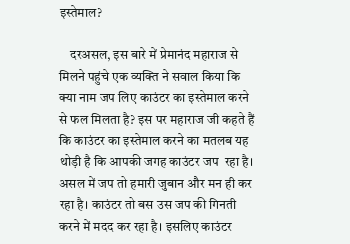इस्तेमाल?

    दरअसल, इस बारे में प्रेमानंद महाराज से मिलने पहुंचे एक व्यक्ति ने सवाल किया कि क्या नाम जप लिए काउंटर का इस्तेमाल करने से फल मिलता है? इस पर महाराज जी कहते हैं कि काउंटर का इस्तेमाल करने का मतलब यह थोड़ी है कि आपकी जगह काउंटर जप  रहा है। असल में जप तो हमारी जुबान और मन ही कर रहा है। काउंटर तो बस उस जप की गिनती करने में मदद कर रहा है। इसलिए काउंटर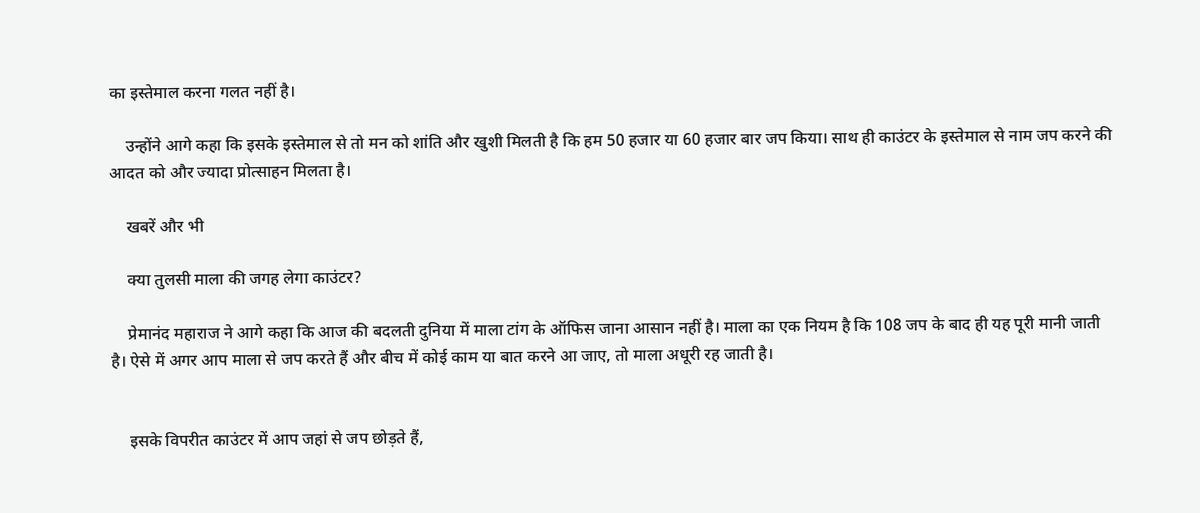का इस्तेमाल करना गलत नहीं है।

    उन्होंने आगे कहा कि इसके इस्तेमाल से तो मन को शांति और खुशी मिलती है कि हम 50 हजार या 60 हजार बार जप किया। साथ ही काउंटर के इस्तेमाल से नाम जप करने की आदत को और ज्यादा प्रोत्साहन मिलता है।

    खबरें और भी

    क्या तुलसी माला की जगह लेगा काउंटर?

    प्रेमानंद महाराज ने आगे कहा कि आज की बदलती दुनिया में माला टांग के ऑफिस जाना आसान नहीं है। माला का एक नियम है कि 108 जप के बाद ही यह पूरी मानी जाती है। ऐसे में अगर आप माला से जप करते हैं और बीच में कोई काम या बात करने आ जाए, तो माला अधूरी रह जाती है।


    इसके विपरीत काउंटर में आप जहां से जप छोड़ते हैं,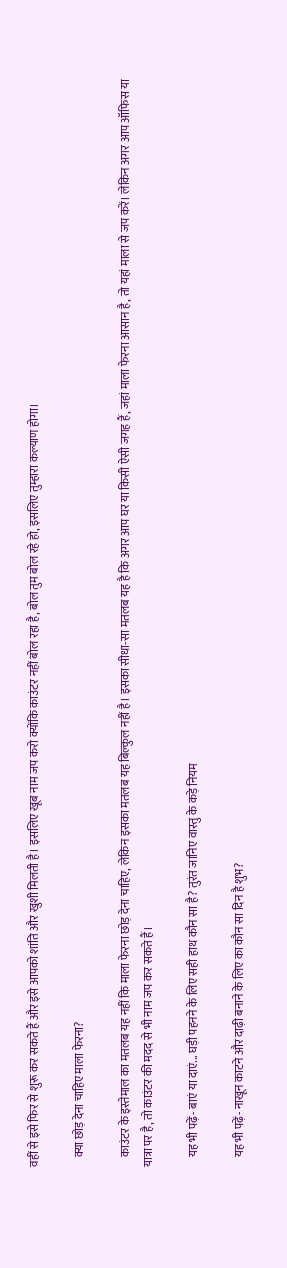वहीं से इसे फिर से शुरू कर सकते हैं और इसे आपको शांति और खुशी मिलती है। इसलिए खूब नाम जप करो क्योंकि काउंटर नहीं बोल रहा है, बोल तुम बोल रहे हो, इसलिए तुम्हारा कल्याण होगा।

    क्या छोड़ देना चाहिए माला फेरना?

    काउंटर के इस्तेमाल का मतलब यह नहीं कि माला फेरना छोड़ देना चाहिए, लेकिन इसका मतलब यह बिल्कुल नहीं है। इसका सीधा-सा मतलब यह है कि अगर आप घर या किसी ऐसी जगह हैं, जहां माला फेरना आसान है, तो यहां माला से जप करें। लेकिन अगर आप ऑफिस या यात्रा पर है, तो काउंटर की मदद से भी नाम जप कर सकते हैं।

    यह भी पढ़ें- बाएं या दाएं... घड़ी पहनने के लिए सही हाथ कौन सा है? तुरंत जानिए वास्तु के कड़े नियम

    यह भी पढ़ें- नाखून काटने और दाढ़ी बनाने के लिए का कौन सा दिन है शुभ?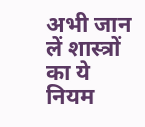अभी जान लें शास्त्रों का ये नियम